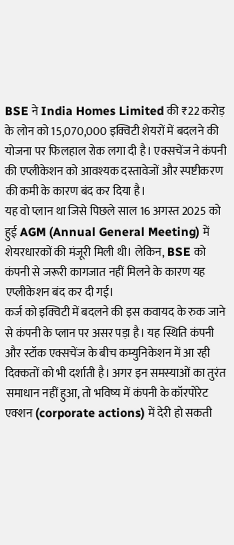BSE ने India Homes Limited की ₹22 करोड़ के लोन को 15,070,000 इक्विटी शेयरों में बदलने की योजना पर फिलहाल रोक लगा दी है। एक्सचेंज ने कंपनी की एप्लीकेशन को आवश्यक दस्तावेजों और स्पष्टीकरण की कमी के कारण बंद कर दिया है।
यह वो प्लान था जिसे पिछले साल 16 अगस्त 2025 को हुई AGM (Annual General Meeting) में शेयरधारकों की मंजूरी मिली थी। लेकिन, BSE को कंपनी से जरूरी कागजात नहीं मिलने के कारण यह एप्लीकेशन बंद कर दी गई।
कर्ज को इक्विटी में बदलने की इस कवायद के रुक जाने से कंपनी के प्लान पर असर पड़ा है। यह स्थिति कंपनी और स्टॉक एक्सचेंज के बीच कम्युनिकेशन में आ रही दिक्कतों को भी दर्शाती है। अगर इन समस्याओं का तुरंत समाधान नहीं हुआ, तो भविष्य में कंपनी के कॉरपोरेट एक्शन (corporate actions) में देरी हो सकती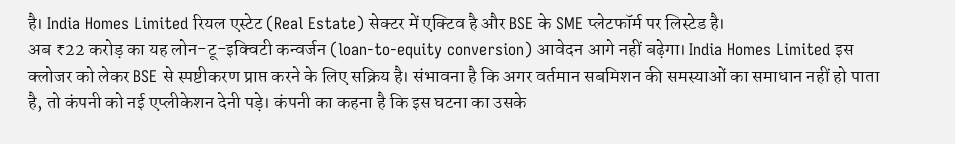है। India Homes Limited रियल एस्टेट (Real Estate) सेक्टर में एक्टिव है और BSE के SME प्लेटफॉर्म पर लिस्टेड है।
अब ₹22 करोड़ का यह लोन-टू-इक्विटी कन्वर्जन (loan-to-equity conversion) आवेदन आगे नहीं बढ़ेगा। India Homes Limited इस क्लोजर को लेकर BSE से स्पष्टीकरण प्राप्त करने के लिए सक्रिय है। संभावना है कि अगर वर्तमान सबमिशन की समस्याओं का समाधान नहीं हो पाता है, तो कंपनी को नई एप्लीकेशन देनी पड़े। कंपनी का कहना है कि इस घटना का उसके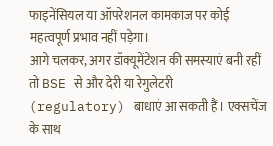फाइनेंसियल या ऑपरेशनल कामकाज पर कोई महत्वपूर्ण प्रभाव नहीं पड़ेगा।
आगे चलकर, अगर डॉक्यूमेंटेशन की समस्याएं बनी रहीं तो BSE से और देरी या रेगुलेटरी (regulatory) बाधाएं आ सकती हैं। एक्सचेंज के साथ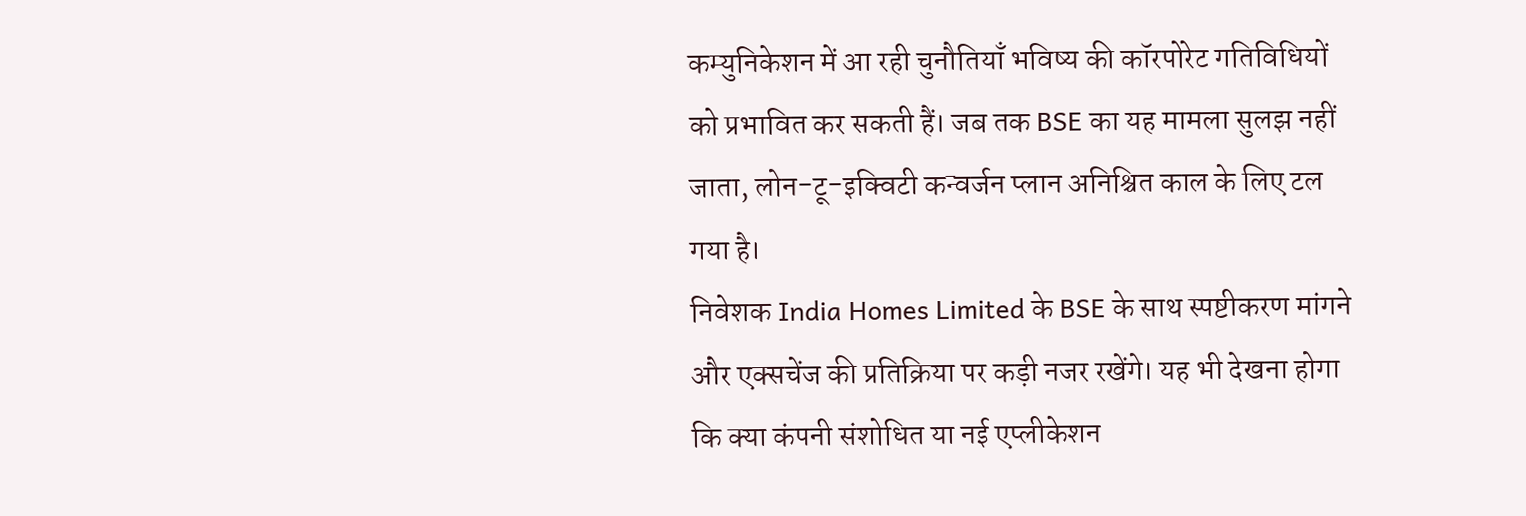कम्युनिकेशन में आ रही चुनौतियाँ भविष्य की कॉरपोरेट गतिविधियों को प्रभावित कर सकती हैं। जब तक BSE का यह मामला सुलझ नहीं जाता, लोन-टू-इक्विटी कन्वर्जन प्लान अनिश्चित काल के लिए टल गया है।
निवेशक India Homes Limited के BSE के साथ स्पष्टीकरण मांगने और एक्सचेंज की प्रतिक्रिया पर कड़ी नजर रखेंगे। यह भी देखना होगा कि क्या कंपनी संशोधित या नई एप्लीकेशन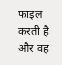फाइल करती है और वह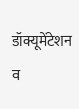डॉक्यूमेंटेशन व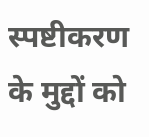स्पष्टीकरण के मुद्दों को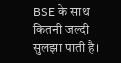BSE के साथ कितनी जल्दी सुलझा पाती है।